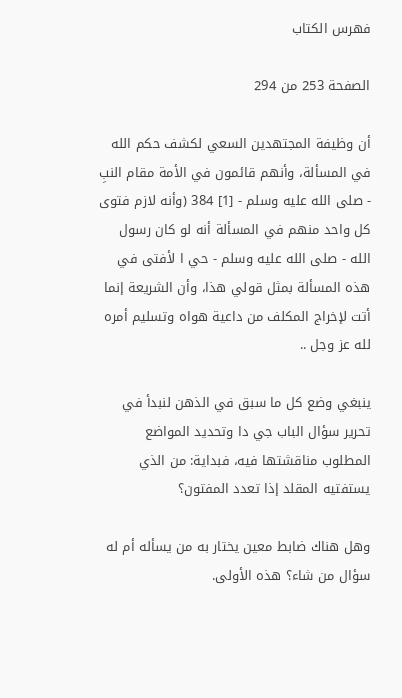فهرس الكتاب

الصفحة 253 من 294

أن وظيفة المجتهدين السعي لكشف حكم الله في المسألة، وأنهم قائمون في الأمة مقام النبِ - صلى الله عليه وسلم - [1] 384 (وأنه لازم فتوى كل واحد منهم في المسألة أنه لو كان رسول الله - صلى الله عليه وسلم - حي ا لأفتى في هذه المسألة بمثل قولي هذا، وأن الشريعة إنما أتت لإخراج المكلف من داعية هواه وتسليم أمره لله عز وجل ..

ينبغي وضع كل ما سبق في الذهن لنبدأ في تحرير سؤال الباب جي دا وتحديد المواضع المطلوب مناقشتها فيه، فبداية: من الذي يستفتيه المقلد إذا تعدد المفتون؟

وهل هناك ضابط معين يختار به من يسأله أم له سؤال من شاء؟ هذه الأولى.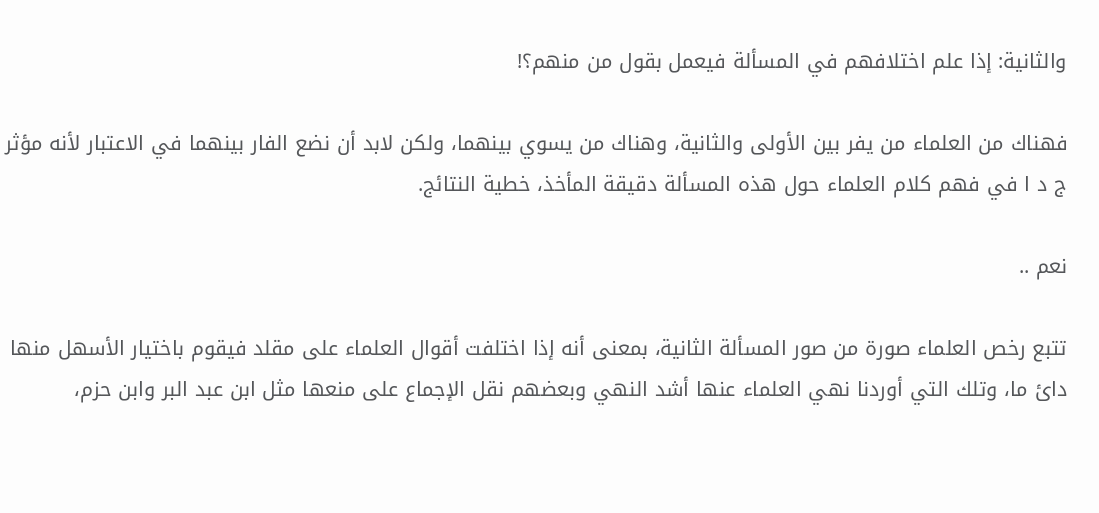والثانية: إذا علم اختلافهم في المسألة فيعمل بقول من منهم؟!

فهناك من العلماء من يفر بين الأولى والثانية، وهناك من يسوي بينهما، ولكن لابد أن نضع الفار بينهما في الاعتبار لأنه مؤثر ج د ا في فهم كلام العلماء حول هذه المسألة دقيقة المأخذ، خطية النتائج.

نعم ..

تتبع رخص العلماء صورة من صور المسألة الثانية، بمعنى أنه إذا اختلفت أقوال العلماء على مقلد فيقوم باختيار الأسهل منها دائ ما، وتلك التي أوردنا نهي العلماء عنها أشد النهي وبعضهم نقل الإجماع على منعها مثل ابن عبد البر وابن حزم،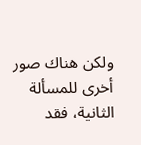ولكن هناك صور أخرى للمسألة الثانية، فقد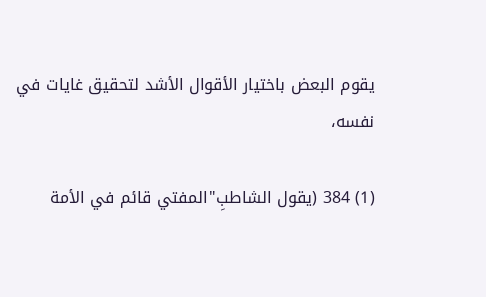يقوم البعض باختيار الأقوال الأشد لتحقيق غايات في نفسه،

(1) 384 (يقول الشاطبِ"المفتي قائم في الأمة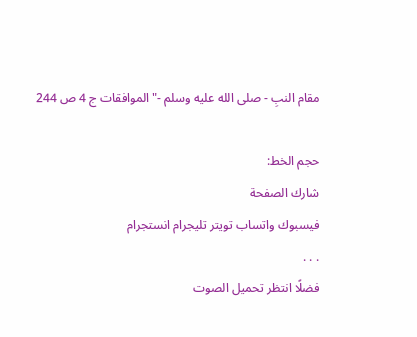مقام النبِ - صلى الله عليه وسلم -"الموافقات ج 4 ص 244

حجم الخط:
شارك الصفحة
فيسبوك واتساب تويتر تليجرام انستجرام
. . .
فضلًا انتظر تحميل الصوت